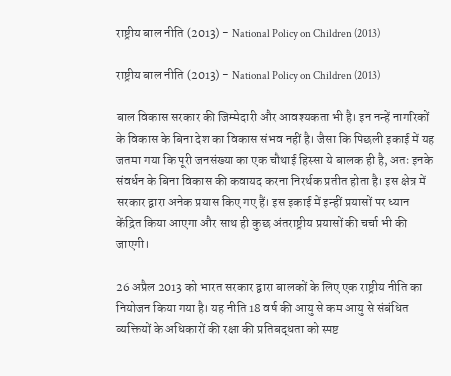राष्ट्रीय बाल नीति (2013) - National Policy on Children (2013)

राष्ट्रीय बाल नीति (2013) - National Policy on Children (2013)

बाल विकास सरकार की जिम्मेदारी और आवश्यकता भी है। इन नन्हें नागरिकों के विकास के बिना देश का विकास संभव नहीं है। जैसा कि पिछली इकाई में यह जतमा गया कि पूरी जनसंख्या का एक चौथाई हिस्सा ये बालक ही है, अतः इनके संवर्धन के बिना विकास की कवायद करना निरर्थक प्रतीत होता है। इस क्षेत्र में सरकार द्वारा अनेक प्रयास किए गए हैं। इस इकाई में इन्हीं प्रयासों पर ध्यान केंद्रित किया आएगा और साथ ही कुछ अंतराष्ट्रीय प्रयासों की चर्चा भी की जाएगी।

26 अप्रैल 2013 को भारत सरकार द्वारा बालकों के लिए एक राष्ट्रीय नीति का नियोजन किया गया है। यह नीति 18 वर्ष की आयु से कम आयु से संबंधित व्यक्तियों के अधिकारों की रक्षा की प्रतिबद्धता को स्पष्ट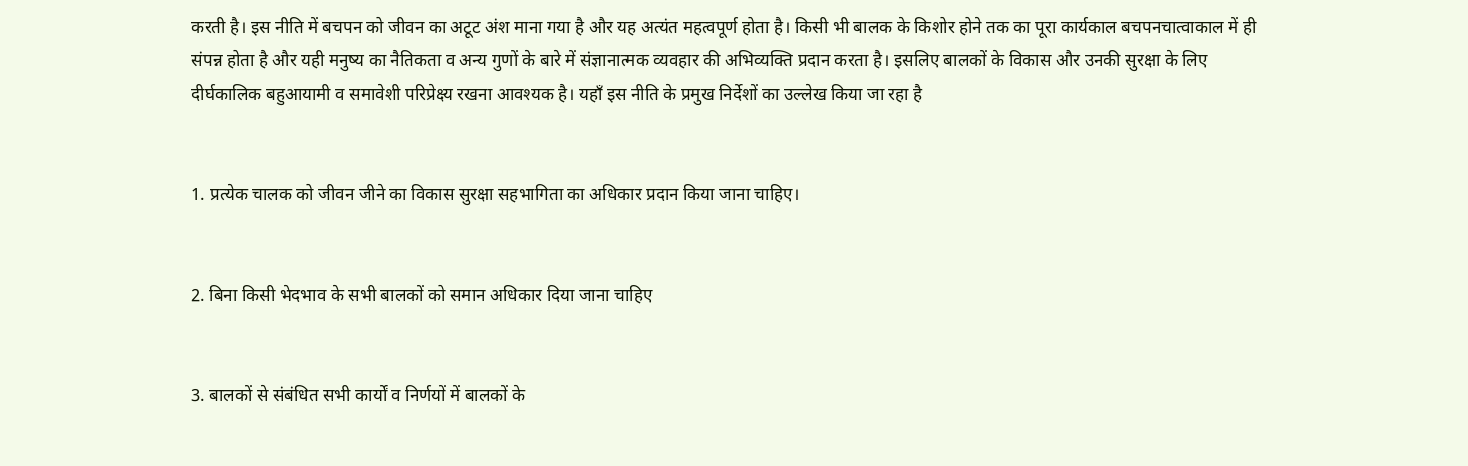करती है। इस नीति में बचपन को जीवन का अटूट अंश माना गया है और यह अत्यंत महत्वपूर्ण होता है। किसी भी बालक के किशोर होने तक का पूरा कार्यकाल बचपनचात्वाकाल में ही संपन्न होता है और यही मनुष्य का नैतिकता व अन्य गुणों के बारे में संज्ञानात्मक व्यवहार की अभिव्यक्ति प्रदान करता है। इसलिए बालकों के विकास और उनकी सुरक्षा के लिए दीर्घकालिक बहुआयामी व समावेशी परिप्रेक्ष्य रखना आवश्यक है। यहाँ इस नीति के प्रमुख निर्देशों का उल्लेख किया जा रहा है


1. प्रत्येक चालक को जीवन जीने का विकास सुरक्षा सहभागिता का अधिकार प्रदान किया जाना चाहिए।


2. बिना किसी भेदभाव के सभी बालकों को समान अधिकार दिया जाना चाहिए


3. बालकों से संबंधित सभी कार्यों व निर्णयों में बालकों के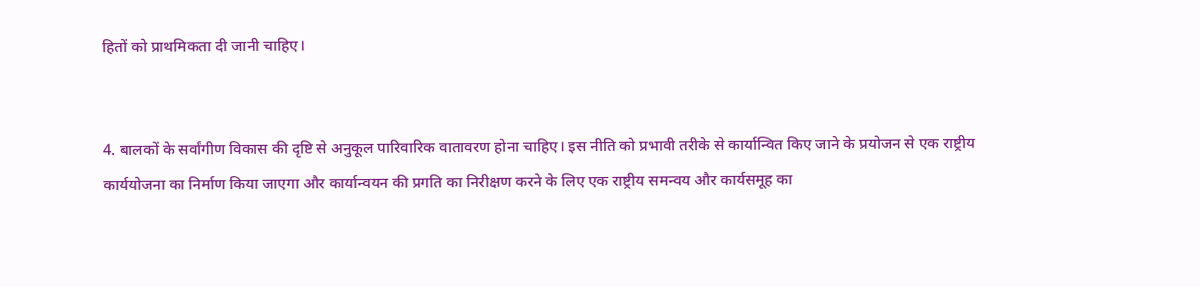हितों को प्राथमिकता दी जानी चाहिए।


4. बालकों के सर्वांगीण विकास की दृष्टि से अनुकूल पारिवारिक वातावरण होना चाहिए। इस नीति को प्रभावी तरीके से कार्यान्वित किए जाने के प्रयोजन से एक राष्ट्रीय कार्ययोजना का निर्माण किया जाएगा और कार्यान्वयन की प्रगति का निरीक्षण करने के लिए एक राष्ट्रीय समन्वय और कार्यसमूह का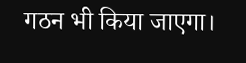गठन भी किया जाएगा।